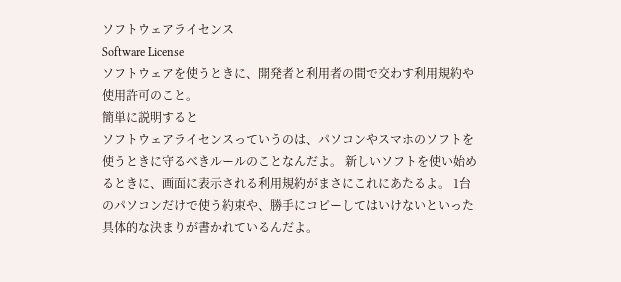ソフトウェアライセンス
Software License
ソフトウェアを使うときに、開発者と利用者の間で交わす利用規約や使用許可のこと。
簡単に説明すると
ソフトウェアライセンスっていうのは、パソコンやスマホのソフトを使うときに守るべきルールのことなんだよ。 新しいソフトを使い始めるときに、画面に表示される利用規約がまさにこれにあたるよ。 1台のパソコンだけで使う約束や、勝手にコピーしてはいけないといった具体的な決まりが書かれているんだよ。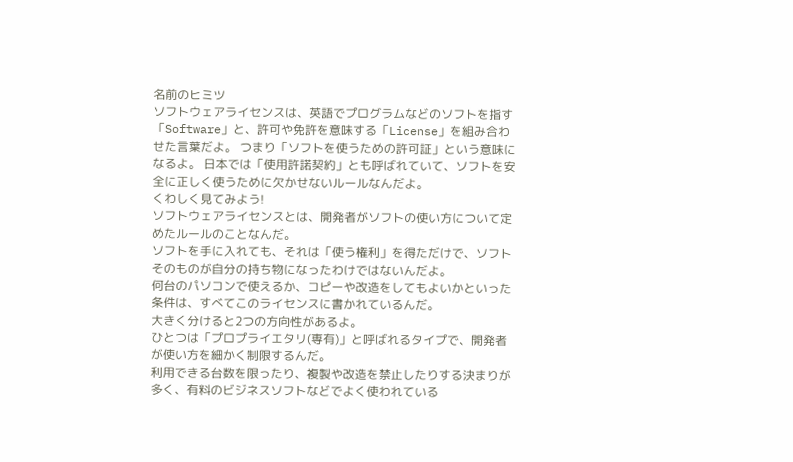名前のヒミツ
ソフトウェアライセンスは、英語でプログラムなどのソフトを指す「Software」と、許可や免許を意味する「License」を組み合わせた言葉だよ。 つまり「ソフトを使うための許可証」という意味になるよ。 日本では「使用許諾契約」とも呼ばれていて、ソフトを安全に正しく使うために欠かせないルールなんだよ。
くわしく見てみよう!
ソフトウェアライセンスとは、開発者がソフトの使い方について定めたルールのことなんだ。
ソフトを手に入れても、それは「使う権利」を得ただけで、ソフトそのものが自分の持ち物になったわけではないんだよ。
何台のパソコンで使えるか、コピーや改造をしてもよいかといった条件は、すべてこのライセンスに書かれているんだ。
大きく分けると2つの方向性があるよ。
ひとつは「プロプライエタリ(専有)」と呼ばれるタイプで、開発者が使い方を細かく制限するんだ。
利用できる台数を限ったり、複製や改造を禁止したりする決まりが多く、有料のビジネスソフトなどでよく使われている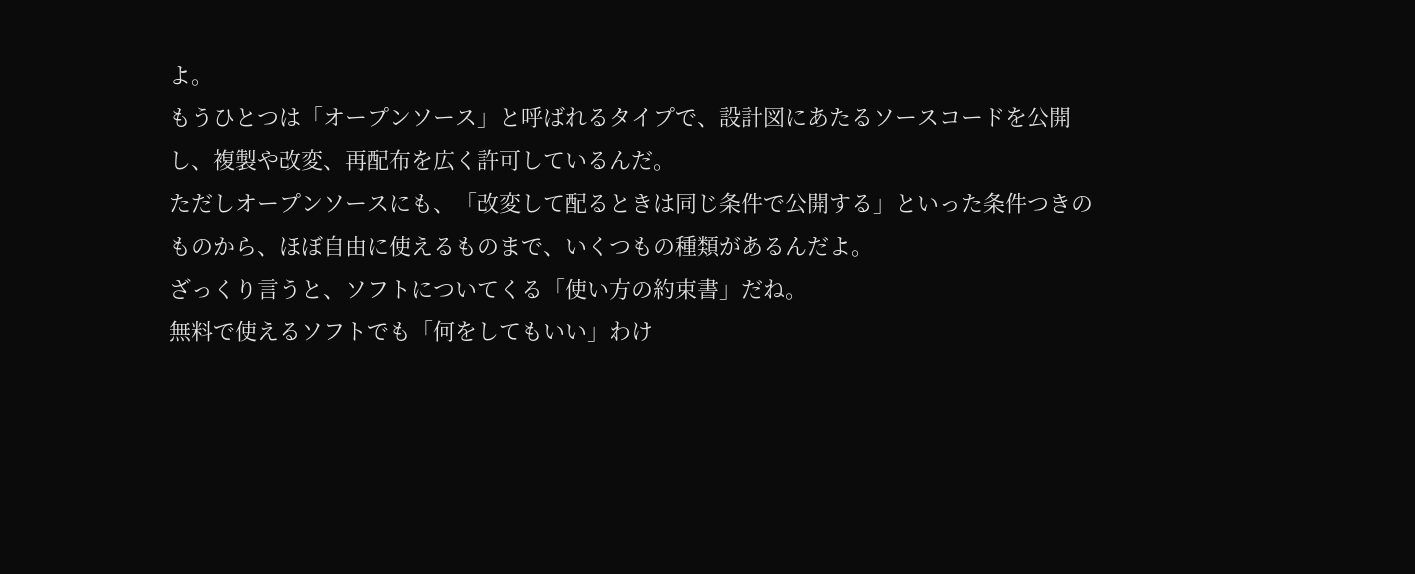よ。
もうひとつは「オープンソース」と呼ばれるタイプで、設計図にあたるソースコードを公開し、複製や改変、再配布を広く許可しているんだ。
ただしオープンソースにも、「改変して配るときは同じ条件で公開する」といった条件つきのものから、ほぼ自由に使えるものまで、いくつもの種類があるんだよ。
ざっくり言うと、ソフトについてくる「使い方の約束書」だね。
無料で使えるソフトでも「何をしてもいい」わけ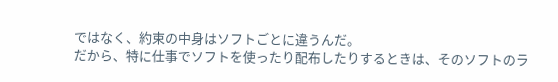ではなく、約束の中身はソフトごとに違うんだ。
だから、特に仕事でソフトを使ったり配布したりするときは、そのソフトのラ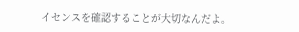イセンスを確認することが大切なんだよ。